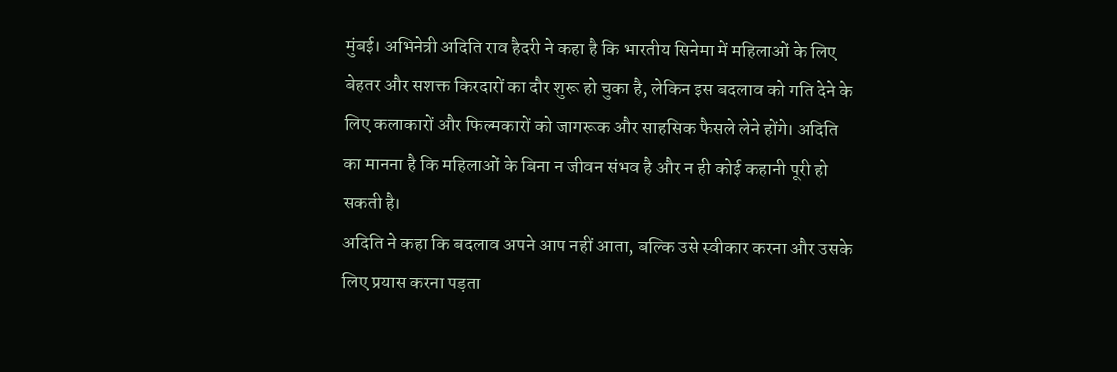मुंबई। अभिनेत्री अदिति राव हैदरी ने कहा है कि भारतीय सिनेमा में महिलाओं के लिए बेहतर और सशक्त किरदारों का दौर शुरू हो चुका है, लेकिन इस बदलाव को गति देने के लिए कलाकारों और फिल्मकारों को जागरूक और साहसिक फैसले लेने होंगे। अदिति का मानना है कि महिलाओं के बिना न जीवन संभव है और न ही कोई कहानी पूरी हो सकती है।
अदिति ने कहा कि बदलाव अपने आप नहीं आता, बल्कि उसे स्वीकार करना और उसके लिए प्रयास करना पड़ता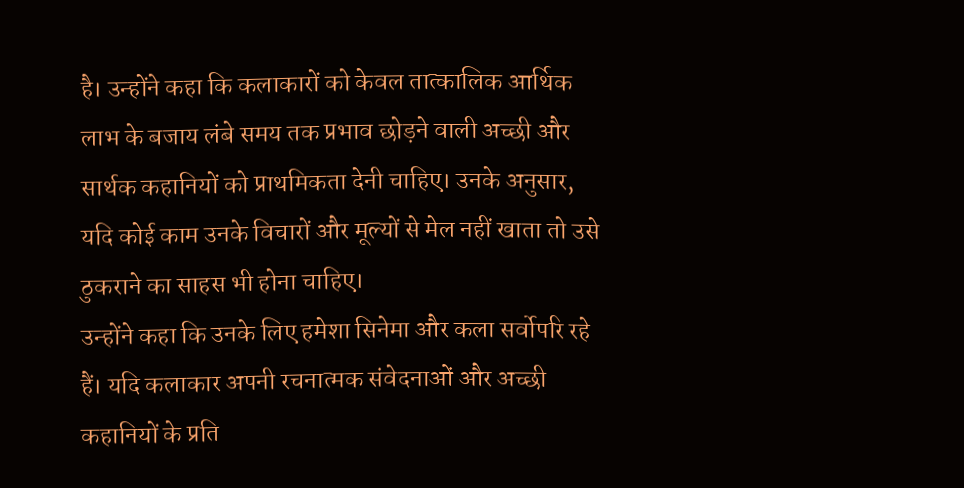है। उन्होंने कहा कि कलाकारों को केवल तात्कालिक आर्थिक लाभ के बजाय लंबे समय तक प्रभाव छोड़ने वाली अच्छी और सार्थक कहानियों को प्राथमिकता देनी चाहिए। उनके अनुसार, यदि कोई काम उनके विचारों और मूल्यों से मेल नहीं खाता तो उसे ठुकराने का साहस भी होना चाहिए।
उन्होंने कहा कि उनके लिए हमेशा सिनेमा और कला सर्वोपरि रहे हैं। यदि कलाकार अपनी रचनात्मक संवेदनाओं और अच्छी कहानियों के प्रति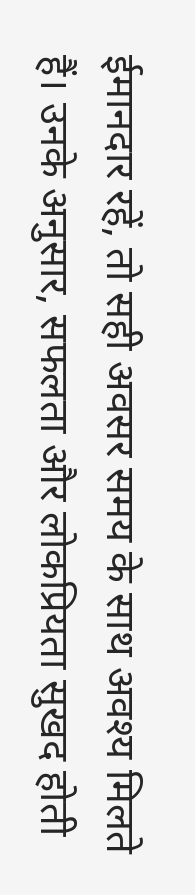ईमानदार रहें, तो सही अवसर समय के साथ अवश्य मिलते हैं। उनके अनुसार, सफलता और लोकप्रियता सुखद होती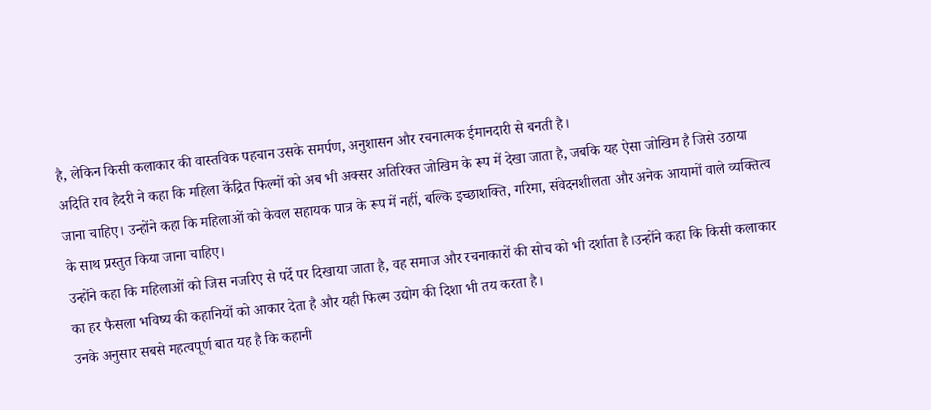है, लेकिन किसी कलाकार की वास्तविक पहचान उसके समर्पण, अनुशासन और रचनात्मक ईमानदारी से बनती है।
अदिति राव हैदरी ने कहा कि महिला केंद्रित फिल्मों को अब भी अक्सर अतिरिक्त जोखिम के रूप में देखा जाता है, जबकि यह ऐसा जोखिम है जिसे उठाया जाना चाहिए। उन्होंने कहा कि महिलाओं को केवल सहायक पात्र के रूप में नहीं, बल्कि इच्छाशक्ति, गरिमा, संवेदनशीलता और अनेक आयामों वाले व्यक्तित्व के साथ प्रस्तुत किया जाना चाहिए।
उन्होंने कहा कि महिलाओं को जिस नजरिए से पर्दे पर दिखाया जाता है, वह समाज और रचनाकारों की सोच को भी दर्शाता है।उन्होंने कहा कि किसी कलाकार का हर फैसला भविष्य की कहानियों को आकार देता है और यही फिल्म उद्योग की दिशा भी तय करता है।
उनके अनुसार सबसे महत्वपूर्ण बात यह है कि कहानी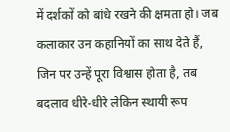में दर्शकों को बांधे रखने की क्षमता हो। जब कलाकार उन कहानियों का साथ देते हैं, जिन पर उन्हें पूरा विश्वास होता है, तब बदलाव धीरे-धीरे लेकिन स्थायी रूप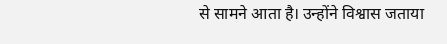से सामने आता है। उन्होंने विश्वास जताया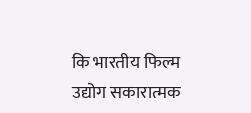कि भारतीय फिल्म उद्योग सकारात्मक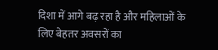दिशा में आगे बढ़ रहा है और महिलाओं के लिए बेहतर अवसरों का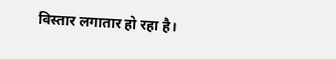विस्तार लगातार हो रहा है।